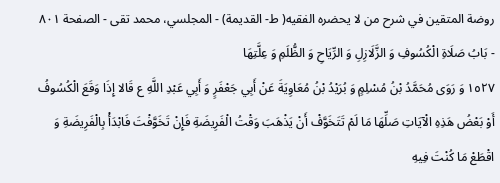روضة المتقين في شرح من لا يحضره الفقيه( ط- القديمة) - المجلسي، محمد تقى - الصفحة ٨٠١ - بَابُ صَلَاةِ الْكُسُوفِ وَ الزَّلَازِلِ وَ الرِّيَاحِ وَ الظُّلَمِ وَ عِلَّتِهَا
١٥٢٧ وَ رَوَى مُحَمَّدُ بْنُ مُسْلِمٍ وَ بُرَيْدُ بْنُ مُعَاوِيَةَ عَنْ أَبِي جَعْفَرٍ وَ أَبِي عَبْدِ اللَّهِ ع قَالا إِذَا وَقَعَ الْكُسُوفُ أَوْ بَعْضُ هَذِهِ الْآيَاتِ صَلِّهَا مَا لَمْ تَتَخَوَّفْ أَنْ يَذْهَبَ وَقْتُ الْفَرِيضَةِ فَإِنْ تَخَوَّفْتَ فَابْدَأْ بِالْفَرِيضَةِ وَ اقْطَعْ مَا كُنْتَ فِيهِ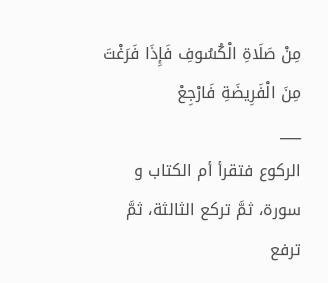مِنْ صَلَاةِ الْكُسُوفِ فَإِذَا فَرَغْتَ مِنَ الْفَرِيضَةِ فَارْجِعْ
___
الركوع فتقرأ أم الكتاب و سورة، ثمَّ تركع الثالثة، ثمَّ ترفع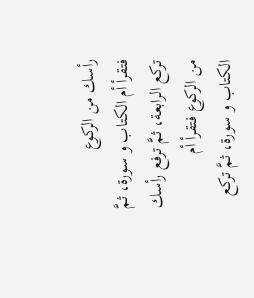رأسك من الركوع
فتقرأ أم الكتاب و سورة، ثمَّ تركع الرابعة، ثمَّ ترفع رأسك من الركوع فتقرأ أم
الكتاب و سورة، ثمَّ تركع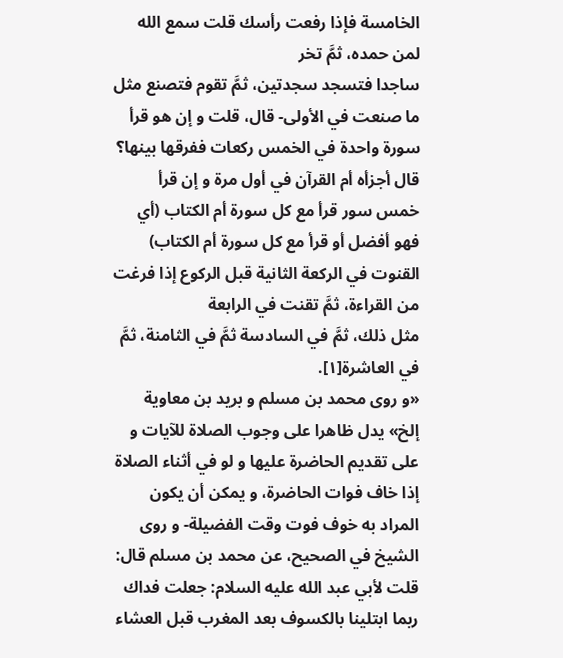الخامسة فإذا رفعت رأسك قلت سمع الله لمن حمده، ثمَّ تخر
ساجدا فتسجد سجدتين، ثمَّ تقوم فتصنع مثل ما صنعت في الأولى- قال، قلت و إن هو قرأ
سورة واحدة في الخمس ركعات ففرقها بينها؟ قال أجزأه أم القرآن في أول مرة و إن قرأ
خمس سور قرأ مع كل سورة أم الكتاب (أي فهو أفضل أو قرأ مع كل سورة أم الكتاب)
القنوت في الركعة الثانية قبل الركوع إذا فرغت من القراءة، ثمَّ تقنت في الرابعة
مثل ذلك، ثمَّ في السادسة ثمَّ في الثامنة، ثمَّ في العاشرة[١].
«و روى محمد بن مسلم و بريد بن معاوية إلخ» يدل ظاهرا على وجوب الصلاة للآيات و على تقديم الحاضرة عليها و لو في أثناء الصلاة إذا خاف فوات الحاضرة، و يمكن أن يكون المراد به خوف فوت وقت الفضيلة- و روى الشيخ في الصحيح، عن محمد بن مسلم قال: قلت لأبي عبد الله عليه السلام: جعلت فداك ربما ابتلينا بالكسوف بعد المغرب قبل العشاء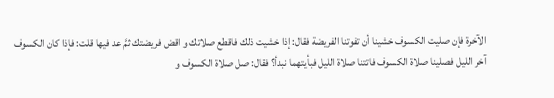الآخرة فإن صليت الكسوف خشينا أن تفوتنا الفريضة فقال: إذا خشيت ذلك فاقطع صلاتك و اقض فريضتك ثمَّ عد فيها قلت: فإذا كان الكسوف آخر الليل فصلينا صلاة الكسوف فاتتنا صلاة الليل فبأيتهما نبدأ؟ فقال: صل صلاة الكسوف و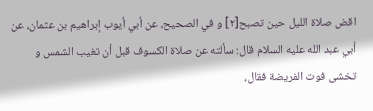اقض صلاة الليل حين تصبح[٢] و في الصحيح، عن أبي أيوب إبراهيم بن عثمان، عن أبي عبد الله عليه السلام قال: سألته عن صلاة الكسوف قبل أن تغيب الشمس و تخشى فوت الفريضة فقال،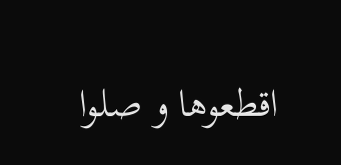اقطعوها و صلوا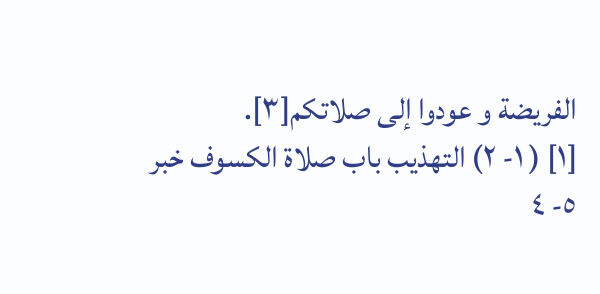الفريضة و عودوا إلى صلاتكم[٣].
[١] ( ١- ٢) التهذيب باب صلاة الكسوف خبر ٥- ٤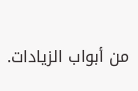من أبواب الزيادات.